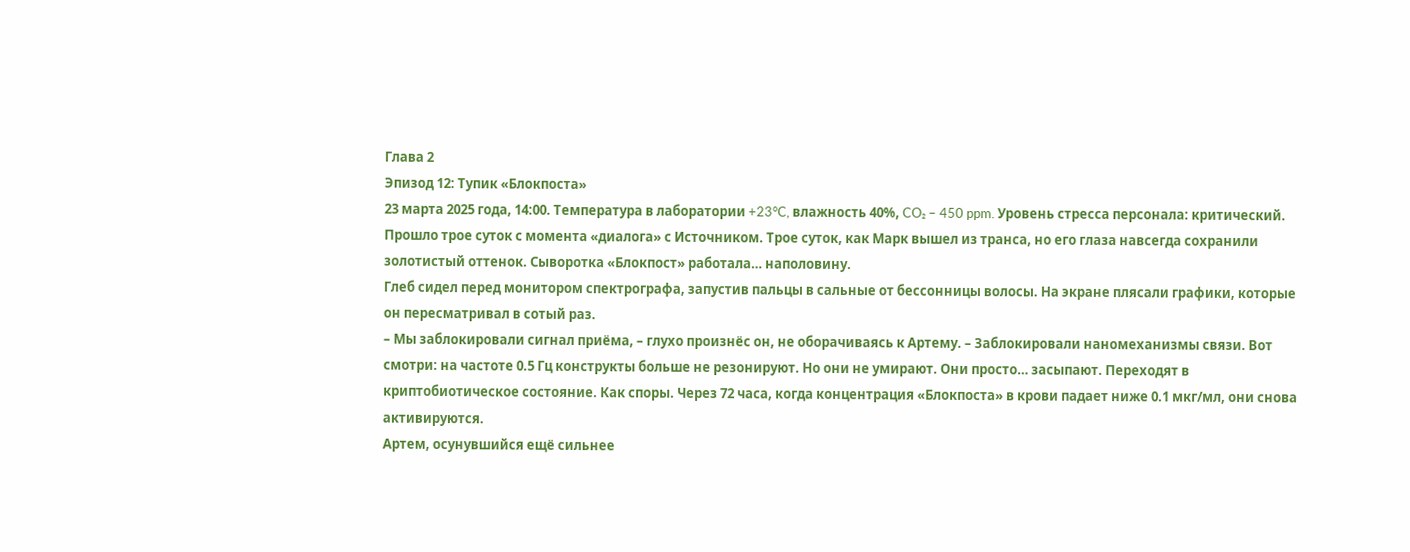Глава 2
Эпизод 12: Тупик «Блокпоста»
23 марта 2025 года, 14:00. Температура в лаборатории +23°C, влажность 40%, CO₂ – 450 ppm. Уровень стресса персонала: критический.
Прошло трое суток с момента «диалога» с Источником. Трое суток, как Марк вышел из транса, но его глаза навсегда сохранили золотистый оттенок. Сыворотка «Блокпост» работала… наполовину.
Глеб сидел перед монитором спектрографа, запустив пальцы в сальные от бессонницы волосы. На экране плясали графики, которые он пересматривал в сотый раз.
– Мы заблокировали сигнал приёма, – глухо произнёс он, не оборачиваясь к Артему. – Заблокировали наномеханизмы связи. Вот смотри: на частоте 0.5 Гц конструкты больше не резонируют. Но они не умирают. Они просто… засыпают. Переходят в криптобиотическое состояние. Как споры. Через 72 часа, когда концентрация «Блокпоста» в крови падает ниже 0.1 мкг/мл, они снова активируются.
Артем, осунувшийся ещё сильнее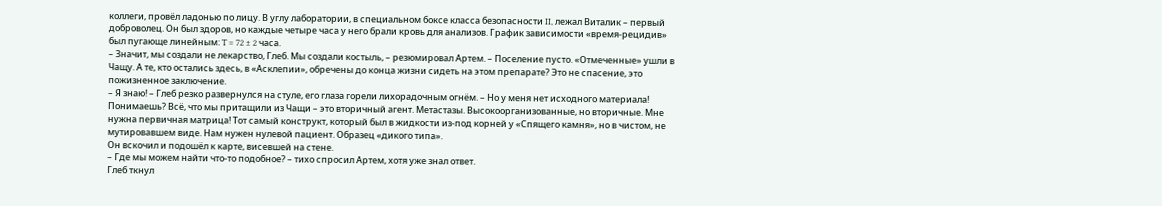коллеги, провёл ладонью по лицу. В углу лаборатории, в специальном боксе класса безопасности II, лежал Виталик – первый доброволец. Он был здоров, но каждые четыре часа у него брали кровь для анализов. График зависимости «время-рецидив» был пугающе линейным: T = 72 ± 2 часа.
– Значит, мы создали не лекарство, Глеб. Мы создали костыль, – резюмировал Артем. – Поселение пусто. «Отмеченные» ушли в Чащу. А те, кто остались здесь, в «Асклепии», обречены до конца жизни сидеть на этом препарате? Это не спасение, это пожизненное заключение.
– Я знаю! – Глеб резко развернулся на стуле, его глаза горели лихорадочным огнём. – Но у меня нет исходного материала! Понимаешь? Всё, что мы притащили из Чащи – это вторичный агент. Метастазы. Высокоорганизованные, но вторичные. Мне нужна первичная матрица! Тот самый конструкт, который был в жидкости из-под корней у «Спящего камня», но в чистом, не мутировавшем виде. Нам нужен нулевой пациент. Образец «дикого типа».
Он вскочил и подошёл к карте, висевшей на стене.
– Где мы можем найти что-то подобное? – тихо спросил Артем, хотя уже знал ответ.
Глеб ткнул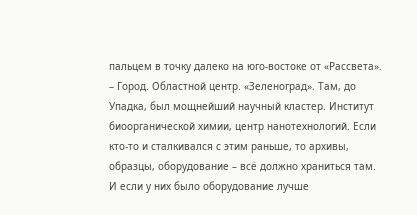пальцем в точку далеко на юго-востоке от «Рассвета».
– Город. Областной центр. «Зеленоград». Там, до Упадка, был мощнейший научный кластер. Институт биоорганической химии, центр нанотехнологий. Если кто-то и сталкивался с этим раньше, то архивы, образцы, оборудование – всё должно храниться там. И если у них было оборудование лучше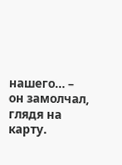нашего… – он замолчал, глядя на карту.